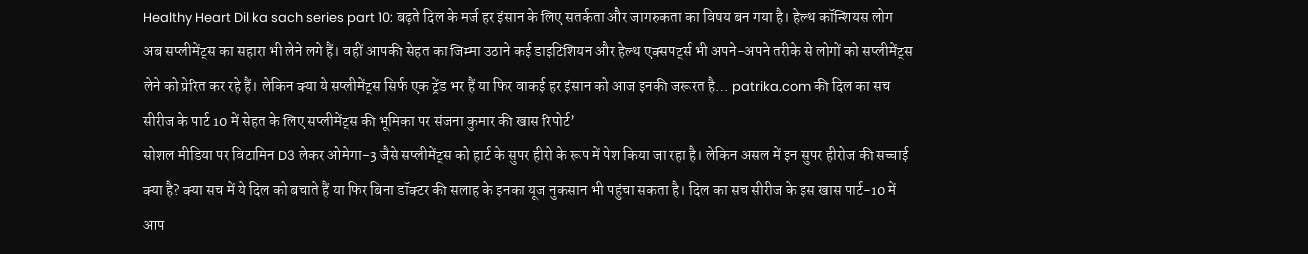Healthy Heart Dil ka sach series part 10: बढ़ते दिल के मर्ज हर इंसान के लिए सतर्कता और जागरुकता का विषय बन गया है। हेल्थ कॉन्शियस लोग अब सप्लीमेंट्स का सहारा भी लेने लगे हैं। वहीं आपकी सेहत का जिम्मा उठाने कई डाइटिशियन और हेल्थ एक्सपर्ट्स भी अपने-अपने तरीके से लोगों को सप्लीमेंट्स लेने को प्रेरित कर रहे हैं। लेकिन क्या ये सप्लीमेंट्स सिर्फ एक ट्रेंड भर हैं या फिर वाकई हर इंसान को आज इनकी जरूरत है… patrika.com की दिल का सच सीरीज के पार्ट 10 में सेहत के लिए सप्लीमेंट्स की भूमिका पर संजना कुमार की खास रिपोर्ट’
सोशल मीडिया पर विटामिन D3 लेकर ओमेगा-3 जैसे सप्लीमेंट्स को हार्ट के सुपर हीरो के रूप में पेश किया जा रहा है। लेकिन असल में इन सुपर हीरोज की सच्चाई क्या है? क्या सच में ये दिल को बचाते हैं या फिर बिना डॉक्टर की सलाह के इनका यूज नुकसान भी पहुंचा सकता है। दिल का सच सीरीज के इस खास पार्ट-10 में आप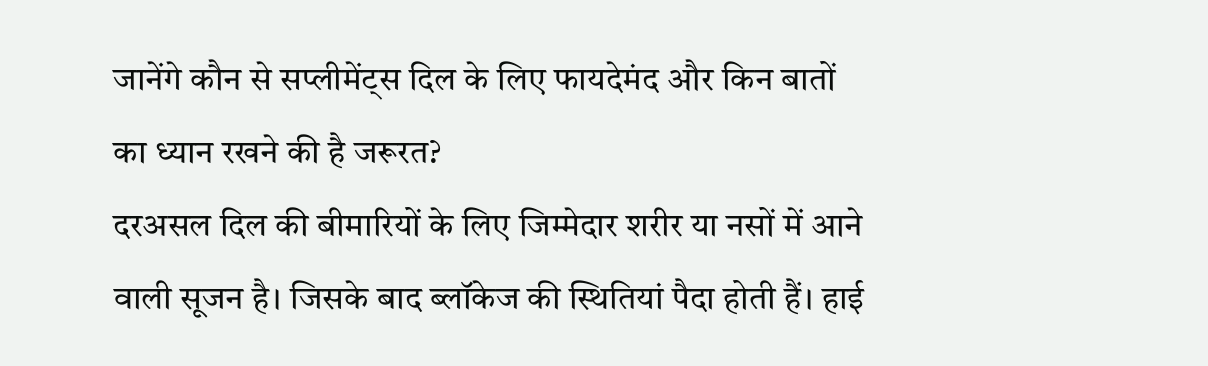जानेंगे कौन से सप्लीमेंट्स दिल के लिए फायदेमंद और किन बातों का ध्यान रखने की है जरूरत?
दरअसल दिल की बीमारियों के लिए जिम्मेदार शरीर या नसों में आने वाली सूजन है। जिसके बाद ब्लॉकेज की स्थितियां पैदा होती हैं। हाई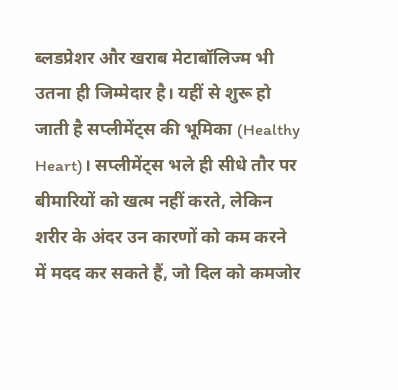ब्लडप्रेशर और खराब मेटाबॉलिज्म भी उतना ही जिम्मेदार है। यहीं से शुरू हो जाती है सप्लीमेंट्स की भूमिका (Healthy Heart)। सप्लीमेंट्स भले ही सीधे तौर पर बीमारियों को खत्म नहीं करते, लेकिन शरीर के अंदर उन कारणों को कम करने में मदद कर सकते हैं, जो दिल को कमजोर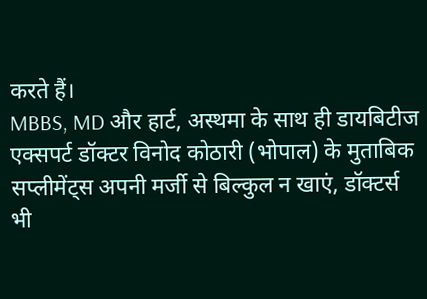करते हैं।
MBBS, MD और हार्ट, अस्थमा के साथ ही डायबिटीज एक्सपर्ट डॉक्टर विनोद कोठारी (भोपाल) के मुताबिक सप्लीमेंट्स अपनी मर्जी से बिल्कुल न खाएं, डॉक्टर्स भी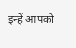इन्हें आपको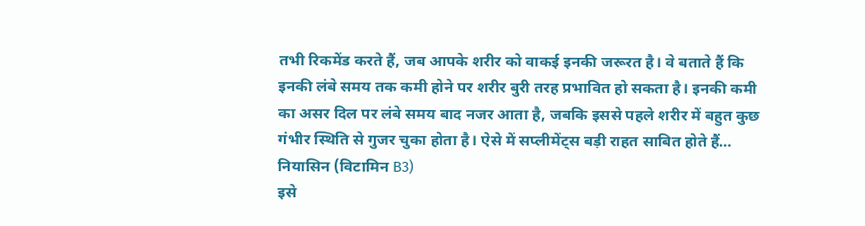तभी रिकमेंड करते हैं, जब आपके शरीर को वाकई इनकी जरूरत है। वे बताते हैं कि इनकी लंबे समय तक कमी होने पर शरीर बुरी तरह प्रभावित हो सकता है। इनकी कमी का असर दिल पर लंबे समय बाद नजर आता है, जबकि इससे पहले शरीर में बहुत कुछ गंभीर स्थिति से गुजर चुका होता है। ऐसे में सप्लीमेंट्स बड़ी राहत साबित होते हैं…
नियासिन (विटामिन B3)
इसे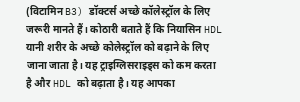(विटामिन B3) डॉक्टर्स अच्छे कॉलेस्ट्रॉल के लिए जरूरी मानते हैं। कोठारी बताते हैं कि नियासिन HDL यानी शरीर के अच्छे कोलेस्ट्रॉल को बढ़ाने के लिए जाना जाता है। यह ट्राइग्लिसराइड्स को कम करता है और HDL को बढ़ाता है। यह आपका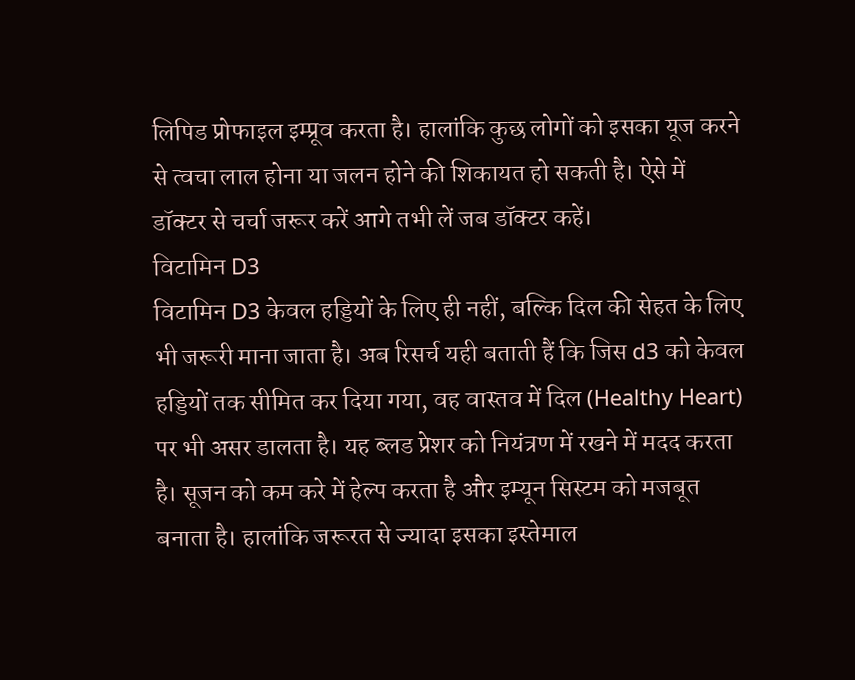लिपिड प्रोफाइल इम्प्रूव करता है। हालांकि कुछ लोगों को इसका यूज करने से त्वचा लाल होना या जलन होने की शिकायत हो सकती है। ऐसे में डॉक्टर से चर्चा जरूर करें आगे तभी लें जब डॉक्टर कहें।
विटामिन D3
विटामिन D3 केवल हड्डियों के लिए ही नहीं, बल्कि दिल की सेहत के लिए भी जरूरी माना जाता है। अब रिसर्च यही बताती हैं कि जिस d3 को केवल हड्डियों तक सीमित कर दिया गया, वह वास्तव में दिल (Healthy Heart) पर भी असर डालता है। यह ब्लड प्रेशर को नियंत्रण में रखने में मदद करता है। सूजन को कम करे में हेल्प करता है और इम्यून सिस्टम को मजबूत बनाता है। हालांकि जरूरत से ज्यादा इसका इस्तेमाल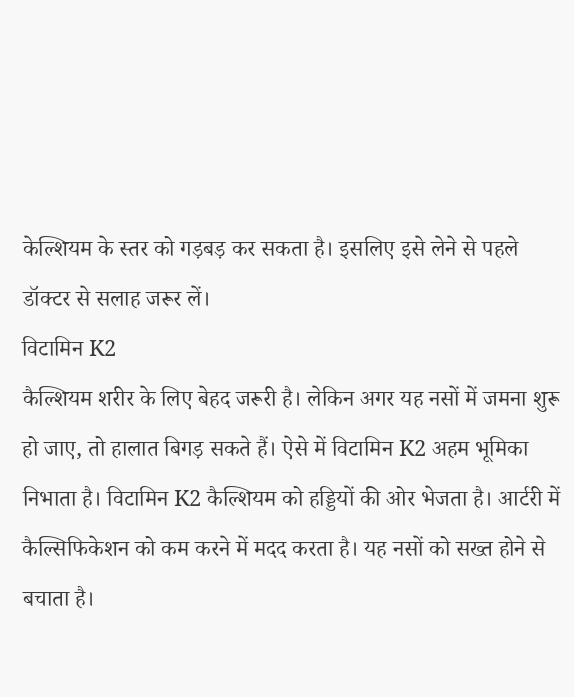केल्शियम के स्तर को गड़बड़ कर सकता है। इसलिए इसे लेने से पहले डॉक्टर से सलाह जरूर लें।
विटामिन K2
कैल्शियम शरीर के लिए बेहद जरूरी है। लेकिन अगर यह नसों में जमना शुरू हो जाए, तो हालात बिगड़ सकते हैं। ऐसे में विटामिन K2 अहम भूमिका निभाता है। विटामिन K2 कैल्शियम को हड्डियों की ओर भेजता है। आर्टरी में कैल्सिफिकेशन को कम करने में मदद करता है। यह नसों को सख्त होने से बचाता है।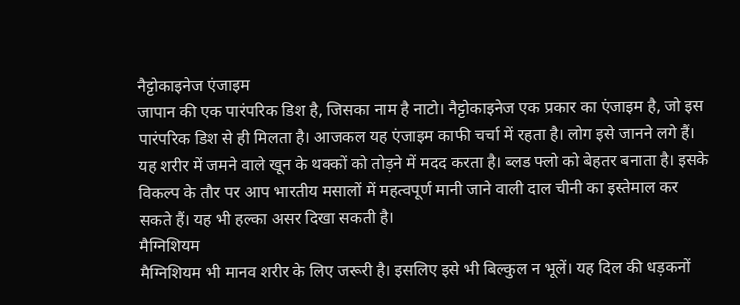नैट्टोकाइनेज एंजाइम
जापान की एक पारंपरिक डिश है, जिसका नाम है नाटो। नैट्टोकाइनेज एक प्रकार का एंजाइम है, जो इस पारंपरिक डिश से ही मिलता है। आजकल यह एंजाइम काफी चर्चा में रहता है। लोग इसे जानने लगे हैं। यह शरीर में जमने वाले खून के थक्कों को तोड़ने में मदद करता है। ब्लड फ्लो को बेहतर बनाता है। इसके विकल्प के तौर पर आप भारतीय मसालों में महत्वपूर्ण मानी जाने वाली दाल चीनी का इस्तेमाल कर सकते हैं। यह भी हल्का असर दिखा सकती है।
मैग्निशियम
मैग्निशियम भी मानव शरीर के लिए जरूरी है। इसलिए इसे भी बिल्कुल न भूलें। यह दिल की धड़कनों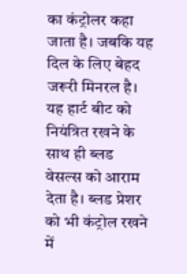का कंट्रोलर कहा जाता है। जबकि यह दिल के लिए बेहद जरूरी मिनरल है। यह हार्ट बीट को नियंत्रित रखने के साथ ही ब्लड वेसल्स को आराम देता है। ब्लड प्रेशर को भी कंट्रोल रखने में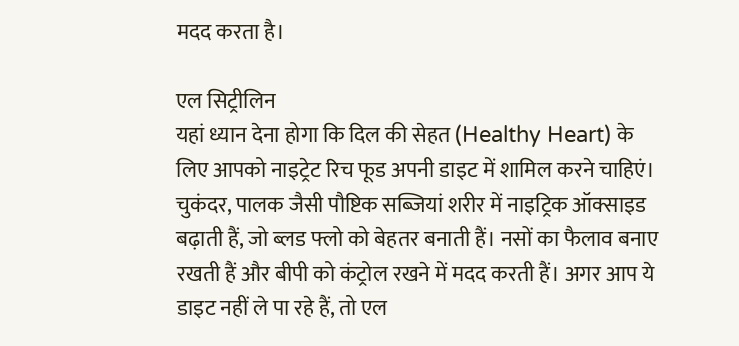मदद करता है।

एल सिट्रीलिन
यहां ध्यान देना होगा कि दिल की सेहत (Healthy Heart) के लिए आपको नाइट्रेट रिच फूड अपनी डाइट में शामिल करने चाहिएं। चुकंदर, पालक जैसी पौष्टिक सब्जियां शरीर में नाइट्रिक ऑक्साइड बढ़ाती हैं, जो ब्लड फ्लो को बेहतर बनाती हैं। नसों का फैलाव बनाए रखती हैं और बीपी को कंट्रोल रखने में मदद करती हैं। अगर आप ये डाइट नहीं ले पा रहे हैं, तो एल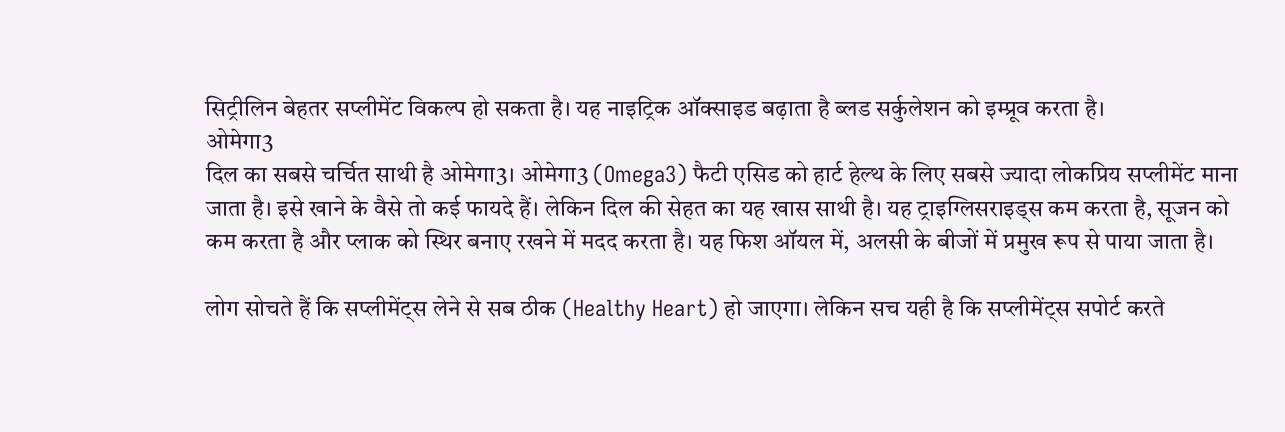सिट्रीलिन बेहतर सप्लीमेंट विकल्प हो सकता है। यह नाइट्रिक ऑक्साइड बढ़ाता है ब्लड सर्कुलेशन को इम्प्रूव करता है।
ओमेगा3
दिल का सबसे चर्चित साथी है ओमेगा3। ओमेगा3 (Omega3) फैटी एसिड को हार्ट हेल्थ के लिए सबसे ज्यादा लोकप्रिय सप्लीमेंट माना जाता है। इसे खाने के वैसे तो कई फायदे हैं। लेकिन दिल की सेहत का यह खास साथी है। यह ट्राइग्लिसराइड्स कम करता है, सूजन को कम करता है और प्लाक को स्थिर बनाए रखने में मदद करता है। यह फिश ऑयल में, अलसी के बीजों में प्रमुख रूप से पाया जाता है।

लोग सोचते हैं कि सप्लीमेंट्स लेने से सब ठीक (Healthy Heart) हो जाएगा। लेकिन सच यही है कि सप्लीमेंट्स सपोर्ट करते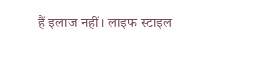हैं इलाज नहीं। लाइफ स्टाइल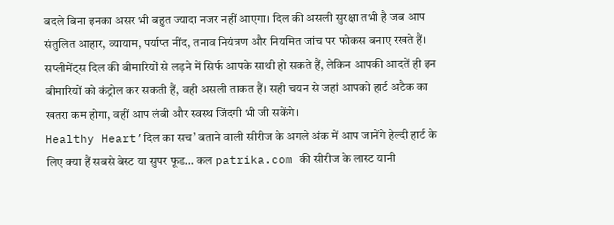बदले बिना इनका असर भी बहुत ज्यादा नजर नहीं आएगा। दिल की असली सुरक्षा तभी है जब आप संतुलित आहार, व्यायाम, पर्याप्त नींद, तनाव नियंत्रण और नियमित जांच पर फोकस बनाए रखते हैं। सप्लीमेंट्स दिल की बीमारियों से लड़ने में सिर्फ आपके साथी हो सकते हैं, लेकिन आपकी आदतें ही इन बीमारियों को कंट्रोल कर सकती हैं, वही असली ताकत हैं। सही चयन से जहां आपको हार्ट अटैक का खतरा कम होगा, वहीं आप लंबी और स्वस्थ जिंदगी भी जी सकेंगे।
Healthy Heart’दिल का सच’ बताने वाली सीरीज के अगले अंक में आप जानेंगे हेल्दी हार्ट के लिए क्या हैं सबसे बेस्ट या सुपर फूड… कल patrika.com की सीरीज के लास्ट यानी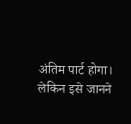अंतिम पार्ट होगा। लेकिन इसे जानने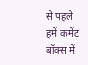से पहले हमें कमेंट बॉक्स में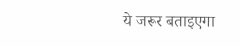ये जरूर बताइएगा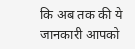कि अब तक की ये जानकारी आपको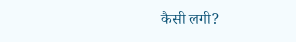कैसी लगी?